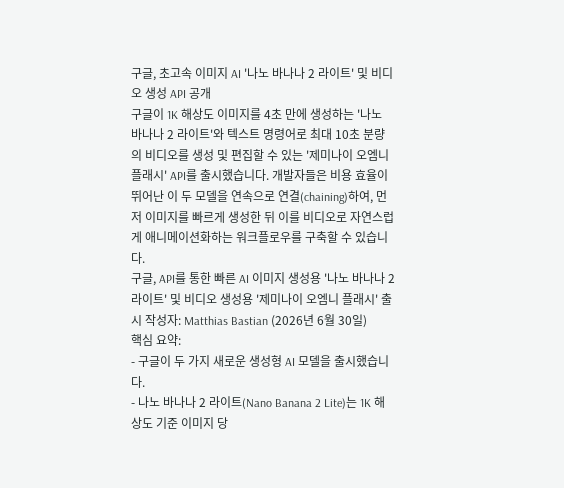구글, 초고속 이미지 AI '나노 바나나 2 라이트' 및 비디오 생성 API 공개
구글이 1K 해상도 이미지를 4초 만에 생성하는 '나노 바나나 2 라이트'와 텍스트 명령어로 최대 10초 분량의 비디오를 생성 및 편집할 수 있는 '제미나이 오엠니 플래시' API를 출시했습니다. 개발자들은 비용 효율이 뛰어난 이 두 모델을 연속으로 연결(chaining)하여, 먼저 이미지를 빠르게 생성한 뒤 이를 비디오로 자연스럽게 애니메이션화하는 워크플로우를 구축할 수 있습니다.
구글, API를 통한 빠른 AI 이미지 생성용 '나노 바나나 2 라이트' 및 비디오 생성용 '제미나이 오엠니 플래시' 출시 작성자: Matthias Bastian (2026년 6월 30일)
핵심 요약:
- 구글이 두 가지 새로운 생성형 AI 모델을 출시했습니다.
- 나노 바나나 2 라이트(Nano Banana 2 Lite)는 1K 해상도 기준 이미지 당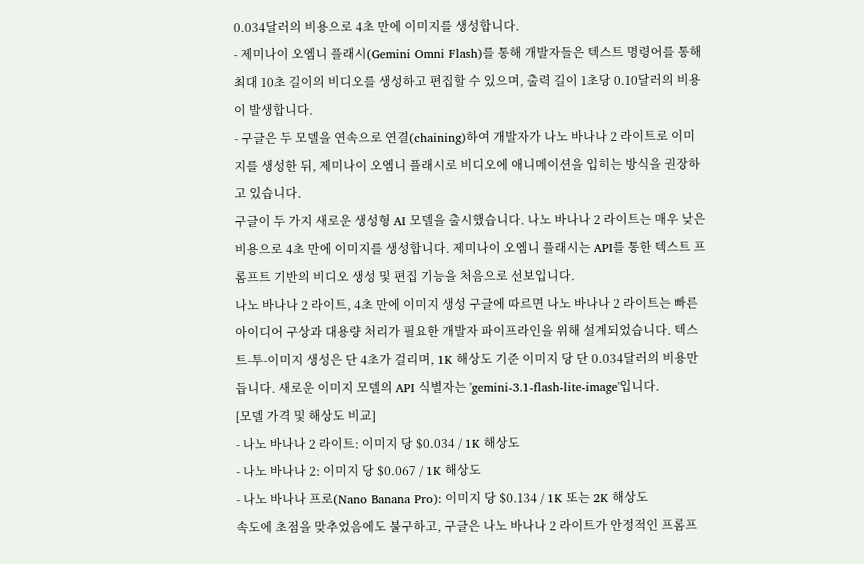0.034달러의 비용으로 4초 만에 이미지를 생성합니다.
- 제미나이 오엠니 플래시(Gemini Omni Flash)를 통해 개발자들은 텍스트 명령어를 통해 최대 10초 길이의 비디오를 생성하고 편집할 수 있으며, 출력 길이 1초당 0.10달러의 비용이 발생합니다.
- 구글은 두 모델을 연속으로 연결(chaining)하여 개발자가 나노 바나나 2 라이트로 이미지를 생성한 뒤, 제미나이 오엠니 플래시로 비디오에 애니메이션을 입히는 방식을 권장하고 있습니다.
구글이 두 가지 새로운 생성형 AI 모델을 출시했습니다. 나노 바나나 2 라이트는 매우 낮은 비용으로 4초 만에 이미지를 생성합니다. 제미나이 오엠니 플래시는 API를 통한 텍스트 프롬프트 기반의 비디오 생성 및 편집 기능을 처음으로 선보입니다.
나노 바나나 2 라이트, 4초 만에 이미지 생성 구글에 따르면 나노 바나나 2 라이트는 빠른 아이디어 구상과 대용량 처리가 필요한 개발자 파이프라인을 위해 설계되었습니다. 텍스트-투-이미지 생성은 단 4초가 걸리며, 1K 해상도 기준 이미지 당 단 0.034달러의 비용만 듭니다. 새로운 이미지 모델의 API 식별자는 'gemini-3.1-flash-lite-image'입니다.
[모델 가격 및 해상도 비교]
- 나노 바나나 2 라이트: 이미지 당 $0.034 / 1K 해상도
- 나노 바나나 2: 이미지 당 $0.067 / 1K 해상도
- 나노 바나나 프로(Nano Banana Pro): 이미지 당 $0.134 / 1K 또는 2K 해상도
속도에 초점을 맞추었음에도 불구하고, 구글은 나노 바나나 2 라이트가 안정적인 프롬프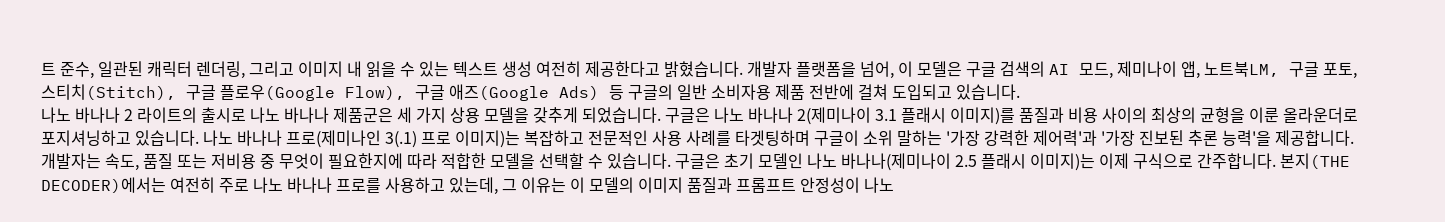트 준수, 일관된 캐릭터 렌더링, 그리고 이미지 내 읽을 수 있는 텍스트 생성 여전히 제공한다고 밝혔습니다. 개발자 플랫폼을 넘어, 이 모델은 구글 검색의 AI 모드, 제미나이 앱, 노트북LM, 구글 포토, 스티치(Stitch), 구글 플로우(Google Flow), 구글 애즈(Google Ads) 등 구글의 일반 소비자용 제품 전반에 걸쳐 도입되고 있습니다.
나노 바나나 2 라이트의 출시로 나노 바나나 제품군은 세 가지 상용 모델을 갖추게 되었습니다. 구글은 나노 바나나 2(제미나이 3.1 플래시 이미지)를 품질과 비용 사이의 최상의 균형을 이룬 올라운더로 포지셔닝하고 있습니다. 나노 바나나 프로(제미나인 3(.1) 프로 이미지)는 복잡하고 전문적인 사용 사례를 타겟팅하며 구글이 소위 말하는 '가장 강력한 제어력'과 '가장 진보된 추론 능력'을 제공합니다.
개발자는 속도, 품질 또는 저비용 중 무엇이 필요한지에 따라 적합한 모델을 선택할 수 있습니다. 구글은 초기 모델인 나노 바나나(제미나이 2.5 플래시 이미지)는 이제 구식으로 간주합니다. 본지(THE DECODER)에서는 여전히 주로 나노 바나나 프로를 사용하고 있는데, 그 이유는 이 모델의 이미지 품질과 프롬프트 안정성이 나노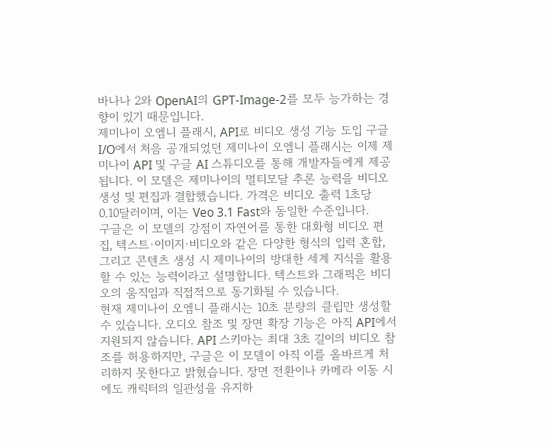바나나 2와 OpenAI의 GPT-Image-2를 모두 능가하는 경향이 있기 때문입니다.
제미나이 오엠니 플래시, API로 비디오 생성 기능 도입 구글 I/O에서 처음 공개되었던 제미나이 오엠니 플래시는 이제 제미나이 API 및 구글 AI 스튜디오를 통해 개발자들에게 제공됩니다. 이 모델은 제미나이의 멀티모달 추론 능력을 비디오 생성 및 편집과 결합했습니다. 가격은 비디오 출력 1초당 0.10달러이며, 이는 Veo 3.1 Fast와 동일한 수준입니다.
구글은 이 모델의 강점이 자연어를 통한 대화형 비디오 편집, 텍스트·이미지·비디오와 같은 다양한 형식의 입력 혼합, 그리고 콘텐츠 생성 시 제미나이의 방대한 세계 지식을 활용할 수 있는 능력이라고 설명합니다. 텍스트와 그래픽은 비디오의 움직임과 직접적으로 동기화될 수 있습니다.
현재 제미나이 오엠니 플래시는 10초 분량의 클립만 생성할 수 있습니다. 오디오 참조 및 장면 확장 기능은 아직 API에서 지원되지 않습니다. API 스키마는 최대 3초 길이의 비디오 참조를 허용하지만, 구글은 이 모델이 아직 이를 올바르게 처리하지 못한다고 밝혔습니다. 장면 전환이나 카메라 이동 시에도 캐릭터의 일관성을 유지하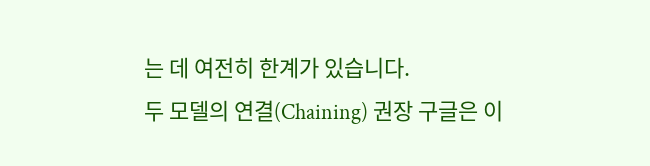는 데 여전히 한계가 있습니다.
두 모델의 연결(Chaining) 권장 구글은 이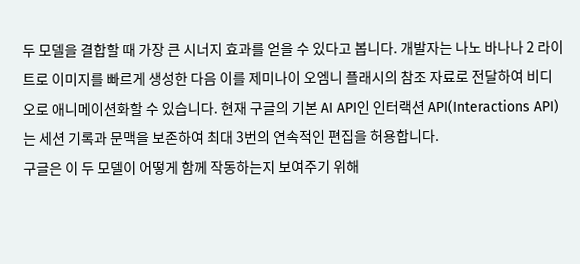두 모델을 결합할 때 가장 큰 시너지 효과를 얻을 수 있다고 봅니다. 개발자는 나노 바나나 2 라이트로 이미지를 빠르게 생성한 다음 이를 제미나이 오엠니 플래시의 참조 자료로 전달하여 비디오로 애니메이션화할 수 있습니다. 현재 구글의 기본 AI API인 인터랙션 API(Interactions API)는 세션 기록과 문맥을 보존하여 최대 3번의 연속적인 편집을 허용합니다.
구글은 이 두 모델이 어떻게 함께 작동하는지 보여주기 위해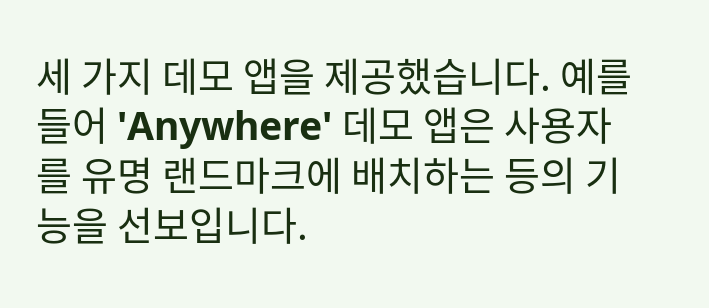세 가지 데모 앱을 제공했습니다. 예를 들어 'Anywhere' 데모 앱은 사용자를 유명 랜드마크에 배치하는 등의 기능을 선보입니다.